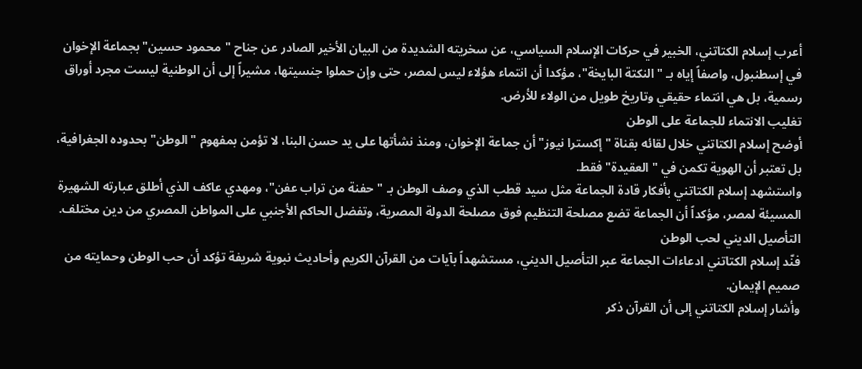أعرب إسلام الكتاتني، الخبير في حركات الإسلام السياسي، عن سخريته الشديدة من البيان الأخير الصادر عن جناح "محمود حسين" بجماعة الإخوان في إسطنبول، واصفاً إياه بـ "النكتة البايخة"، مؤكدا أن انتماء هؤلاء ليس لمصر، حتى وإن حملوا جنسيتها، مشيراً إلى أن الوطنية ليست مجرد أوراق رسمية، بل هي انتماء حقيقي وتاريخ طويل من الولاء للأرض.
تغليب الانتماء للجماعة على الوطن
أوضح إسلام الكتاتني خلال لقائه بقناة "إكسترا نيوز" أن جماعة الإخوان، ومنذ نشأتها على يد حسن البنا، لا تؤمن بمفهوم "الوطن" بحدوده الجغرافية، بل تعتبر أن الهوية تكمن في "العقيدة" فقط.
واستشهد إسلام الكتاتني بأفكار قادة الجماعة مثل سيد قطب الذي وصف الوطن بـ "حفنة من تراب عفن"، ومهدي عاكف الذي أطلق عبارته الشهيرة المسيئة لمصر، مؤكداً أن الجماعة تضع مصلحة التنظيم فوق مصلحة الدولة المصرية، وتفضل الحاكم الأجنبي على المواطن المصري من دين مختلف.
التأصيل الديني لحب الوطن
فنّد إسلام الكتاتني ادعاءات الجماعة عبر التأصيل الديني، مستشهداً بآيات من القرآن الكريم وأحاديث نبوية شريفة تؤكد أن حب الوطن وحمايته من صميم الإيمان.
وأشار إسلام الكتاتني إلى أن القرآن ذكر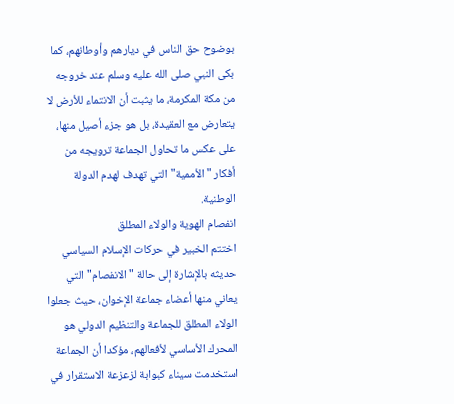بوضوح حق الناس في ديارهم وأوطانهم، كما بكى النبي صلى الله عليه وسلم عند خروجه من مكة المكرمة، ما يثبت أن الانتماء للأرض لا يتعارض مع العقيدة، بل هو جزء أصيل منها، على عكس ما تحاول الجماعة ترويجه من أفكار "الأممية" التي تهدف لهدم الدولة الوطنية.
انفصام الهوية والولاء المطلق
اختتم الخبير في حركات الإسلام السياسي حديثه بالإشارة إلى حالة "الانفصام" التي يعاني منها أعضاء جماعة الإخوان، حيث جعلوا الولاء المطلق للجماعة والتنظيم الدولي هو المحرك الأساسي لأفعالهم، مؤكدا أن الجماعة استخدمت سيناء كبوابة لزعزعة الاستقرار في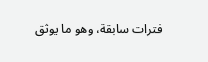فترات سابقة، وهو ما يوثق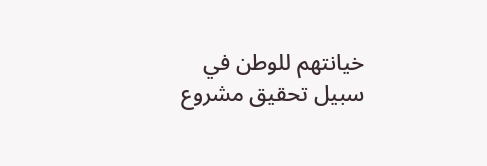خيانتهم للوطن في سبيل تحقيق مشروع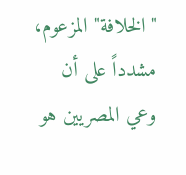"الخلافة" المزعوم، مشدداً على أن وعي المصريين هو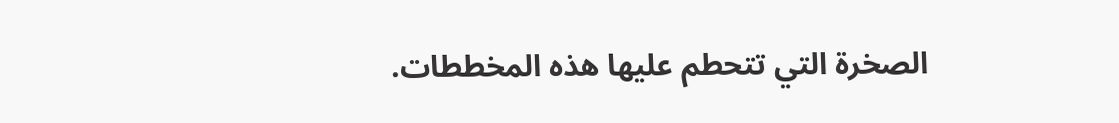الصخرة التي تتحطم عليها هذه المخططات.